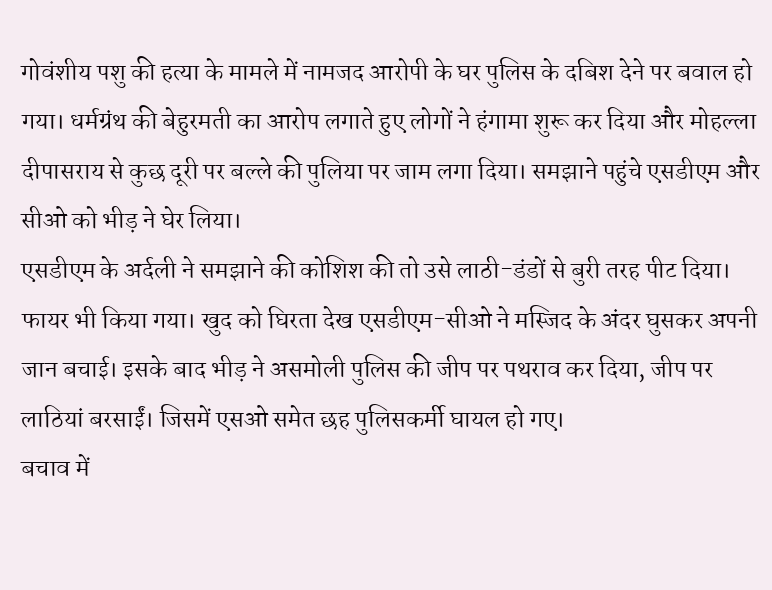गोवंशीय पशु की हत्या के मामले में नामजद आरोपी के घर पुलिस के दबिश देने पर बवाल हो गया। धर्मग्रंथ की बेहुरमती का आरोप लगाते हुए लोगों ने हंगामा शुरू कर दिया और मोहल्ला दीपासराय से कुछ दूरी पर बल्ले की पुलिया पर जाम लगा दिया। समझाने पहुंचे एसडीएम और सीओ को भीड़ ने घेर लिया।
एसडीएम के अर्दली ने समझाने की कोशिश की तो उसे लाठी-डंडों से बुरी तरह पीट दिया। फायर भी किया गया। खुद को घिरता देख एसडीएम-सीओ ने मस्जिद के अंदर घुसकर अपनी जान बचाई। इसके बाद भीड़ ने असमोली पुलिस की जीप पर पथराव कर दिया, जीप पर लाठियां बरसाईं। जिसमें एसओ समेत छह पुलिसकर्मी घायल हो गए।
बचाव में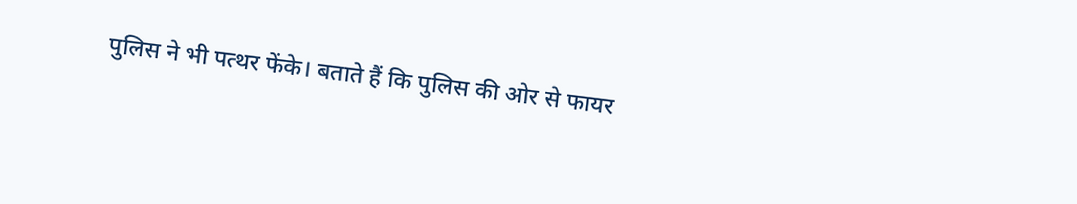पुलिस ने भी पत्थर फेंके। बताते हैं कि पुलिस की ओर से फायर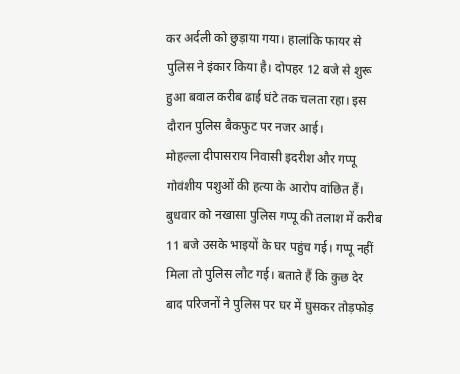कर अर्दली को छुड़ाया गया। हालांकि फायर से पुलिस ने इंकार किया है। दोपहर 12 बजे से शुरू हुआ बवाल करीब ढाई घंटे तक चलता रहा। इस दौरान पुलिस बैकफुट पर नजर आई।
मोहल्ला दीपासराय निवासी इदरीश और गप्पू गोवंशीय पशुओं की हत्या के आरोप वांछित हैं। बुधवार को नखासा पुलिस गप्पू की तलाश में करीब 11 बजे उसके भाइयों के घर पहुंच गई। गप्पू नहीं मिला तो पुलिस लौट गई। बताते हैं कि कुछ देर बाद परिजनों ने पुलिस पर घर में घुसकर तोड़फोड़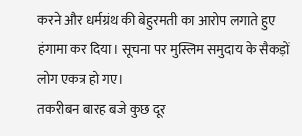करने और धर्मग्रंथ की बेहुरमती का आरोप लगाते हुए हंगामा कर दिया। सूचना पर मुस्लिम समुदाय के सैकड़ों लोग एकत्र हो गए।
तकरीबन बारह बजे कुछ दूर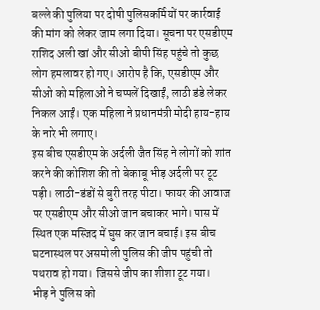बल्ले की पुलिया पर दोषी पुलिसकर्मियों पर कार्रवाई की मांग को लेकर जाम लगा दिया। सूचना पर एसडीएम राशिद अली खां और सीओ बीपी सिंह पहुंचे तो कुछ लोग हमलावर हो गए। आरोप है कि, एसडीएम और सीओ को महिलाओं ने चप्पलें दिखाईं, लाठी डंडे लेकर निकल आईं। एक महिला ने प्रधानमंत्री मोदी हाय-हाय के नारे भी लगाए।
इस बीच एसडीएम के अर्दली जैत सिंह ने लोगों को शांत करने की कोशिश की तो बेकाबू भीड़ अर्दली पर टूट पड़ी। लाठी-डंडों से बुरी तरह पीटा। फायर की आवाज पर एसडीएम और सीओ जान बचाकर भागे। पास में स्थित एक मस्जिद में घुस कर जान बचाई। इस बीच घटनास्थल पर असमोली पुलिस की जीप पहुंची तो पथराव हो गया। जिससे जीप का शीशा टूट गया।
भीड़ ने पुलिस को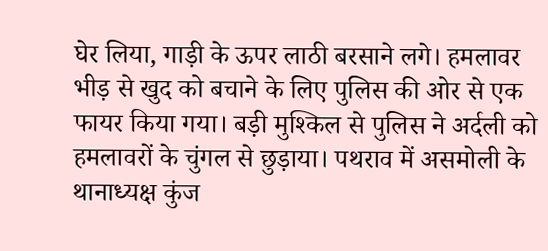घेर लिया, गाड़ी के ऊपर लाठी बरसाने लगे। हमलावर भीड़ से खुद को बचाने के लिए पुलिस की ओर से एक फायर किया गया। बड़ी मुश्किल से पुलिस ने अर्दली को हमलावरों के चुंगल से छुड़ाया। पथराव में असमोली के थानाध्यक्ष कुंज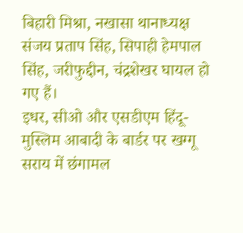बिहारी मिश्रा, नखासा थानाध्यक्ष संजय प्रताप सिंह, सिपाही हेमपाल सिंह, जरीफुद्दीन, चंद्रशेखर घायल हो गए हैं।
इधर, सीओ और एसडीएम हिंदू-मुस्लिम आबादी के बार्डर पर खग्गू सराय में छंगामल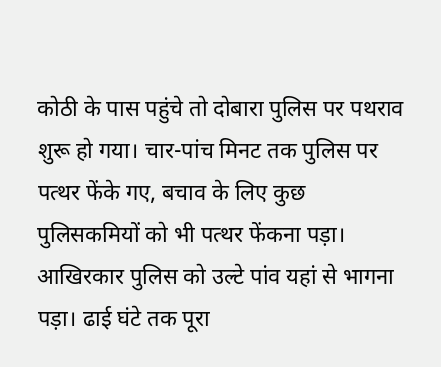कोठी के पास पहुंचे तो दोबारा पुलिस पर पथराव शुरू हो गया। चार-पांच मिनट तक पुलिस पर पत्थर फेंके गए, बचाव के लिए कुछ पुलिसकमियों को भी पत्थर फेंकना पड़ा। आखिरकार पुलिस को उल्टे पांव यहां से भागना पड़ा। ढाई घंटे तक पूरा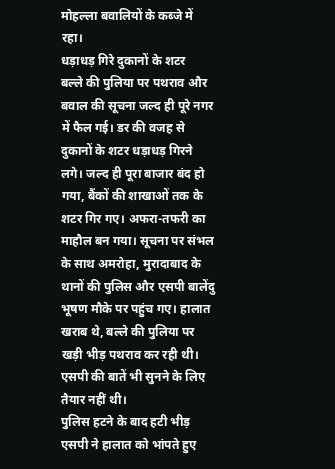मोहल्ला बवालियों के कब्जे में रहा।
धड़ाधड़ गिरे दुकानों के शटर
बल्ले की पुलिया पर पथराव और बवाल की सूचना जल्द ही पूरे नगर में फैल गई। डर की वजह से दुकानों के शटर धड़ाधड़ गिरने लगे। जल्द ही पूरा बाजार बंद हो गया, बैंकों की शाखाओं तक के शटर गिर गए। अफरा-तफरी का माहौल बन गया। सूचना पर संभल के साथ अमरोहा, मुरादाबाद के थानों की पुलिस और एसपी बालेंदु भूषण मौके पर पहुंच गए। हालात खराब थे, बल्ले की पुलिया पर खड़ी भीड़ पथराव कर रही थी। एसपी की बातें भी सुनने के लिए तैयार नहीं थी।
पुलिस हटने के बाद हटी भीड़
एसपी ने हालात को भांपते हुए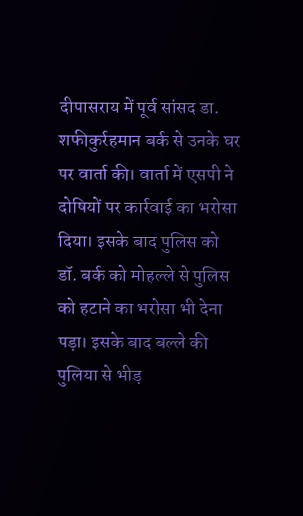दीपासराय में पूर्व सांसद डा. शफीकुर्रहमान बर्क से उनके घर पर वार्ता की। वार्ता में एसपी ने दोषियों पर कार्रवाई का भरोसा दिया। इसके बाद पुलिस को डॉ. बर्क को मोहल्ले से पुलिस को हटाने का भरोसा भी देना पड़ा। इसके बाद बल्ले की पुलिया से भीड़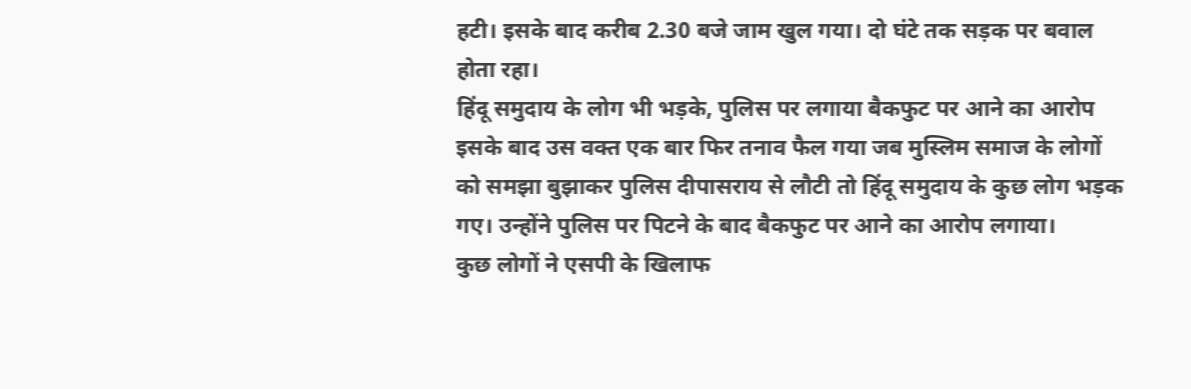हटी। इसके बाद करीब 2.30 बजे जाम खुल गया। दो घंटे तक सड़क पर बवाल होता रहा।
हिंदू समुदाय के लोग भी भड़के, पुलिस पर लगाया बैकफुट पर आने का आरोप
इसके बाद उस वक्त एक बार फिर तनाव फैल गया जब मुस्लिम समाज के लोगों को समझा बुझाकर पुलिस दीपासराय से लौटी तो हिंदू समुदाय के कुछ लोग भड़क गए। उन्होंने पुलिस पर पिटने के बाद बैकफुट पर आने का आरोप लगाया।
कुछ लोगों ने एसपी के खिलाफ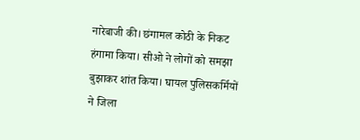नारेबाजी की। छंगामल कोठी के निकट हंगामा किया। सीओ ने लोगों को समझा बुझाकर शांत किया। घायल पुलिसकर्मियों ने जिला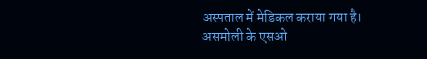अस्पताल में मेडिकल कराया गया है। असमोली के एसओ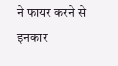ने फायर करने से इनकार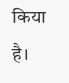किया है।